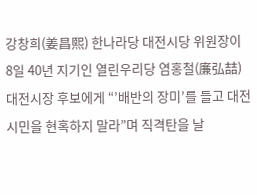강창희(姜昌熙) 한나라당 대전시당 위원장이 8일 40년 지기인 열린우리당 염홍철(廉弘喆) 대전시장 후보에게 “’배반의 장미’를 들고 대전시민을 현혹하지 말라”며 직격탄을 날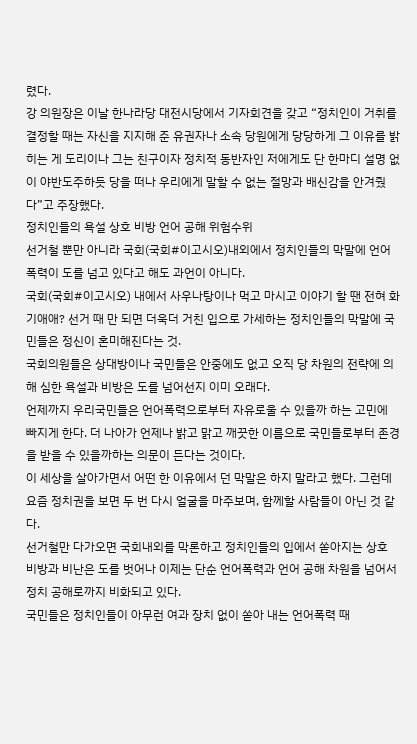렸다.
강 의원장은 이날 한나라당 대전시당에서 기자회견을 갖고 “정치인이 거취를 결정할 때는 자신을 지지해 준 유권자나 소속 당원에게 당당하게 그 이유를 밝히는 게 도리이나 그는 친구이자 정치적 동반자인 저에게도 단 한마디 설명 없이 야반도주하듯 당을 떠나 우리에게 말할 수 없는 절망과 배신감을 안겨줬다”고 주장했다.
정치인들의 욕설 상호 비방 언어 공해 위험수위
선거철 뿐만 아니라 국회(국회#이고시오)내외에서 정치인들의 막말에 언어폭력이 도를 넘고 있다고 해도 과언이 아니다.
국회(국회#이고시오) 내에서 사우나탕이나 먹고 마시고 이야기 할 땐 전혀 화기애애? 선거 때 만 되면 더욱더 거친 입으로 가세하는 정치인들의 막말에 국민들은 정신이 혼미해진다는 것.
국회의원들은 상대방이나 국민들은 안중에도 없고 오직 당 차원의 전략에 의해 심한 욕설과 비방은 도를 넘어선지 이미 오래다.
언제까지 우리국민들은 언어폭력으로부터 자유로울 수 있을까 하는 고민에 빠지게 한다. 더 나아가 언제나 밝고 맑고 깨끗한 이름으로 국민들로부터 존경을 받을 수 있을까하는 의문이 든다는 것이다.
이 세상을 살아가면서 어떤 한 이유에서 던 막말은 하지 말라고 했다. 그런데 요즘 정치권을 보면 두 번 다시 얼굴을 마주보며, 함께할 사람들이 아닌 것 같다.
선거철만 다가오면 국회내외를 막론하고 정치인들의 입에서 쏟아지는 상호 비방과 비난은 도를 벗어나 이제는 단순 언어폭력과 언어 공해 차원을 넘어서 정치 공해로까지 비화되고 있다.
국민들은 정치인들이 아무런 여과 장치 없이 쏟아 내는 언어폭력 때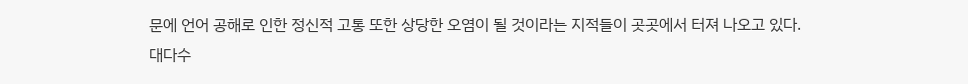문에 언어 공해로 인한 정신적 고통 또한 상당한 오염이 될 것이라는 지적들이 곳곳에서 터져 나오고 있다.
대다수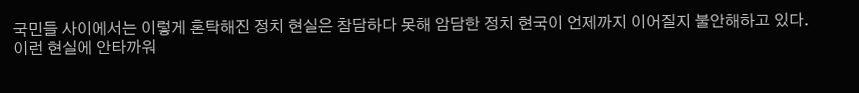국민들 사이에서는 이렇게 혼탁해진 정치 현실은 참담하다 못해 암담한 정치 현국이 언제까지 이어질지 불안해하고 있다.
이런 현실에 안타까워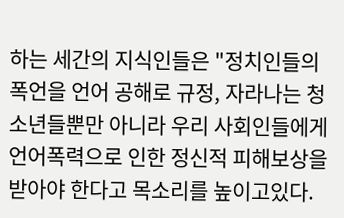하는 세간의 지식인들은 "정치인들의 폭언을 언어 공해로 규정, 자라나는 청소년들뿐만 아니라 우리 사회인들에게 언어폭력으로 인한 정신적 피해보상을 받아야 한다고 목소리를 높이고있다.